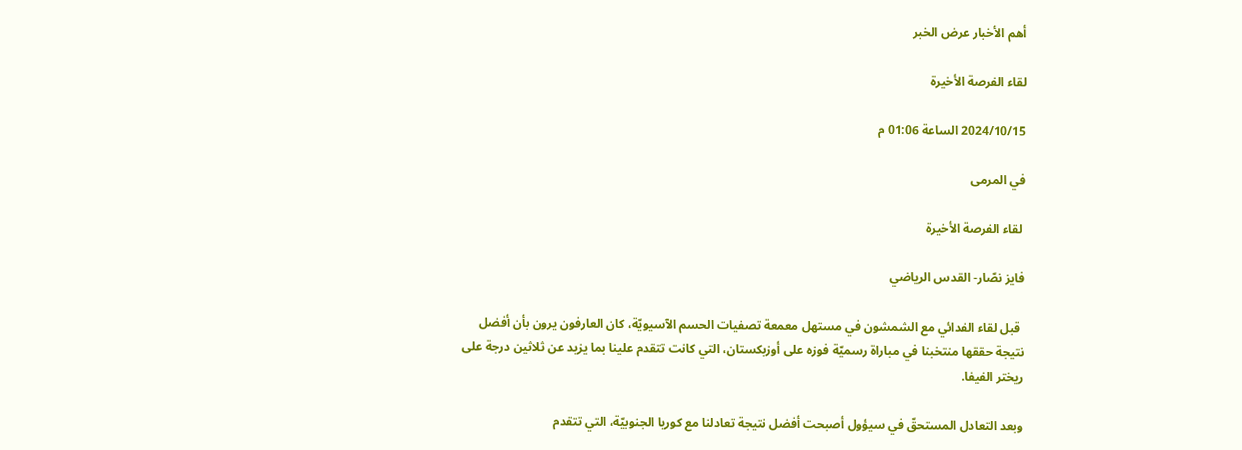أهم الأخبار عرض الخبر

لقاء الفرصة الأخيرة

2024/10/15 الساعة 01:06 م

في المرمى

 لقاء الفرصة الأخيرة

فايز نصّار- القدس الرياضي

 قبل لقاء الفدائي مع الشمشون في مستهل معمعة تصفيات الحسم الآسيويّة، كان العارفون يرون بأن أفضل نتيجة حققها منتخبنا في مباراة رسميّة فوزه على أوزبكستان، التي كانت تتقدم علينا بما يزيد عن ثلاثين درجة على ريختر الفيفا.

وبعد التعادل المستحقّ في سيؤول أصبحت أفضل نتيجة تعادلنا مع كوريا الجنوبيّة، التي تتقدم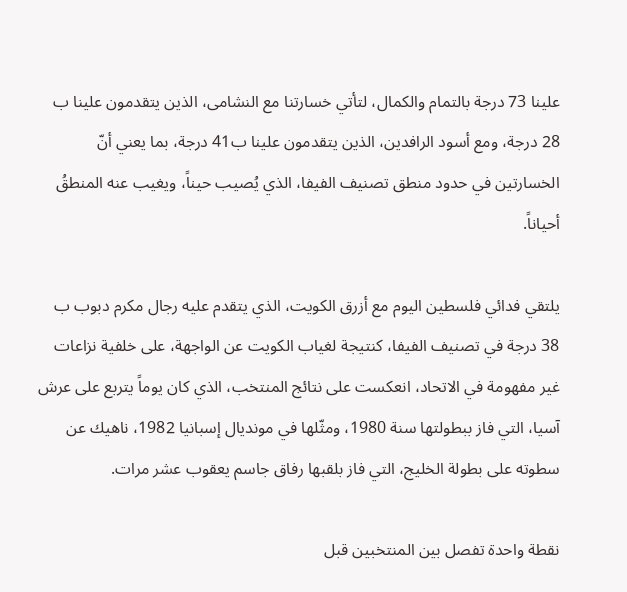علينا 73 درجة بالتمام والكمال، لتأتي خسارتنا مع النشامى، الذين يتقدمون علينا ب 28 درجة، ومع أسود الرافدين، الذين يتقدمون علينا ب41 درجة، بما يعني أنّ الخسارتين في حدود منطق تصنيف الفيفا، الذي يُصيب حيناً، ويغيب عنه المنطقُ أحياناً.

يلتقي فدائي فلسطين اليوم مع أزرق الكويت، الذي يتقدم عليه رجال مكرم دبوب ب 38 درجة في تصنيف الفيفا، كنتيجة لغياب الكويت عن الواجهة، على خلفية نزاعات غير مفهومة في الاتحاد، انعكست على نتائج المنتخب، الذي كان يوماً يتربع على عرش آسيا، التي فاز ببطولتها سنة 1980، ومثّلها في مونديال إسبانيا 1982، ناهيك عن سطوته على بطولة الخليج، التي فاز بلقبها رفاق جاسم يعقوب عشر مرات.

نقطة واحدة تفصل بين المنتخبين قبل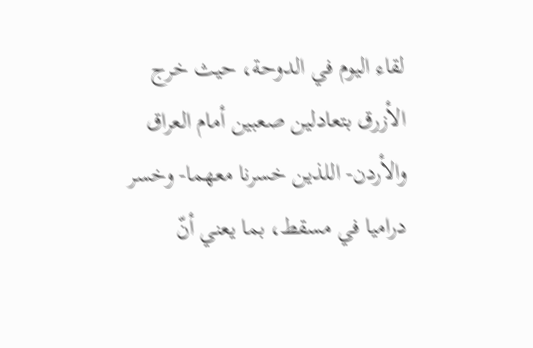لقاء اليوم في الدوحة، حيث خرج الأزرق بتعادلين صعبين أمام العراق والأردن- اللذين خسرنا معهما- وخسر دراميا في مسقط، بما يعني أنّ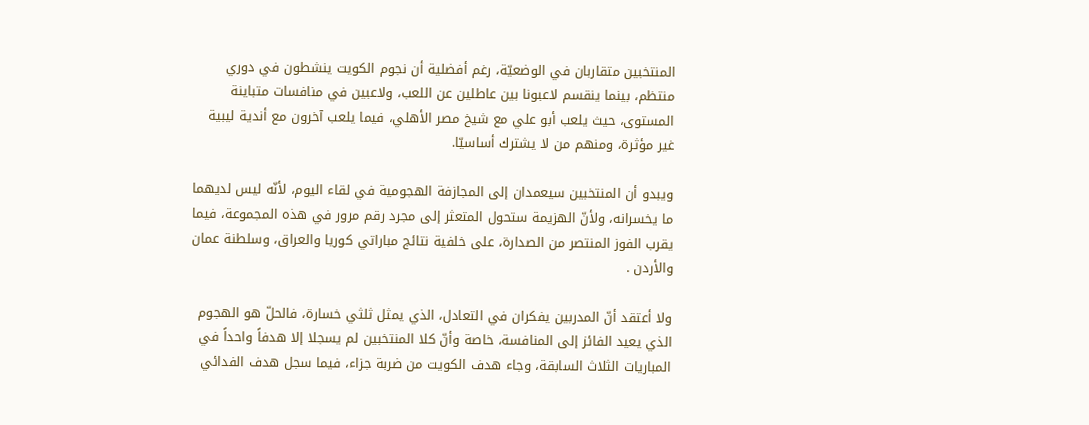المنتخبين متقاربان في الوضعيّة، رغم أفضلية أن نجوم الكويت ينشطون في دوري منتظم، بينما ينقسم لاعبونا بين عاطلين عن اللعب، ولاعبين في منافسات متباينة المستوى، حيث يلعب أبو علي مع شيخ مصر الأهلي، فيما يلعب آخرون مع أندية ليبية غير مؤثرة، ومنهم من لا يشترك أساسيّا.

ويبدو أن المنتخبين سيعمدان إلى المجازفة الهجومية في لقاء اليوم، لأنّه ليس لديهما ما يخسرانه، ولأنّ الهزيمة ستحول المتعثر إلى مجرد رقم مرور في هذه المجموعة، فيما يقرب الفوز المنتصر من الصدارة، على خلفية نتائج مباراتي كوريا والعراق، وسلطنة عمان والأردن .

ولا أعتقد أنّ المدربين يفكران في التعادل، الذي يمثل ثلثي خسارة، فالحلّ هو الهجوم الذي يعيد الفائز إلى المنافسة، خاصة وأنّ كلا المنتخبين لم يسجلا إلا هدفاً واحداً في المباريات الثلاث السابقة، وجاء هدف الكويت من ضربة جزاء، فيما سجل هدف الفدائي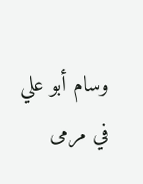وسام أبو علي في مرمى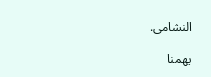النشامى.

يهمنا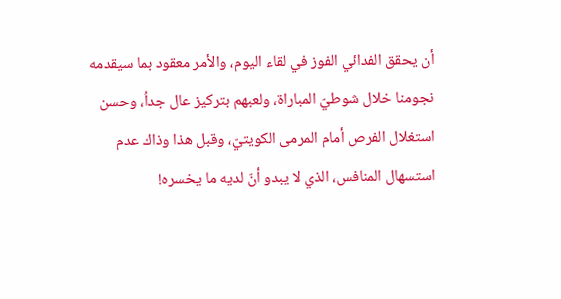أن يحقق الفدائي الفوز في لقاء اليوم، والأمر معقود بما سيقدمه نجومنا خلال شوطيّ المباراة، ولعبهم بتركيز عال جداُ، وحسن استغلال الفرص أمام المرمى الكويتيّ، وقبل هذا وذاك عدم استسهال المنافس، الذي لا يبدو أنّ لديه ما يخسره!